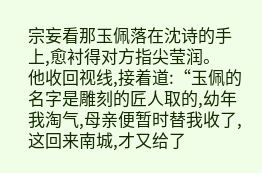宗妄看那玉佩落在沈诗的手上,愈衬得对方指尖莹润。
他收回视线,接着道:“玉佩的名字是雕刻的匠人取的,幼年我淘气,母亲便暂时替我收了,这回来南城,才又给了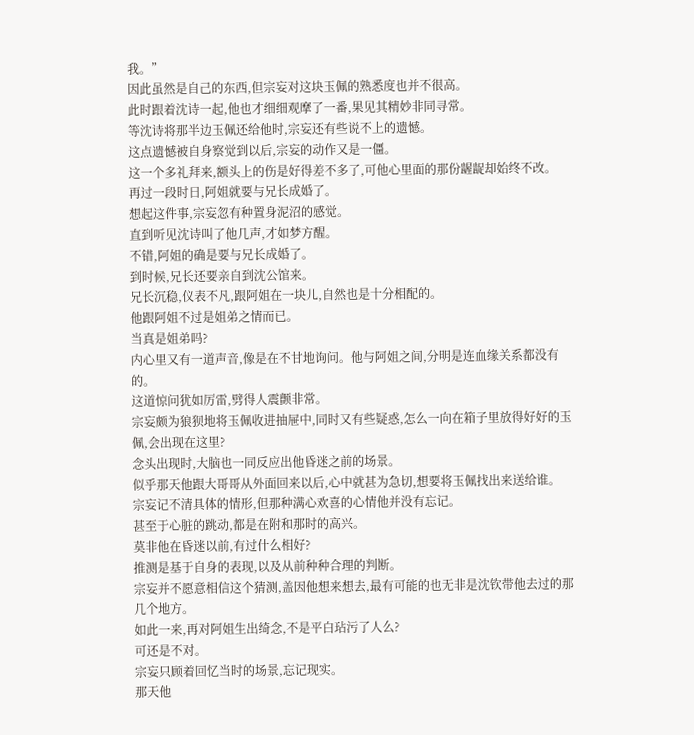我。”
因此虽然是自己的东西,但宗妄对这块玉佩的熟悉度也并不很高。
此时跟着沈诗一起,他也才细细观摩了一番,果见其精妙非同寻常。
等沈诗将那半边玉佩还给他时,宗妄还有些说不上的遗憾。
这点遗憾被自身察觉到以后,宗妄的动作又是一僵。
这一个多礼拜来,额头上的伤是好得差不多了,可他心里面的那份龌龊却始终不改。
再过一段时日,阿姐就要与兄长成婚了。
想起这件事,宗妄忽有种置身泥沼的感觉。
直到听见沈诗叫了他几声,才如梦方醒。
不错,阿姐的确是要与兄长成婚了。
到时候,兄长还要亲自到沈公馆来。
兄长沉稳,仪表不凡,跟阿姐在一块儿,自然也是十分相配的。
他跟阿姐不过是姐弟之情而已。
当真是姐弟吗?
内心里又有一道声音,像是在不甘地询问。他与阿姐之间,分明是连血缘关系都没有的。
这道惊问犹如厉雷,劈得人震颤非常。
宗妄颇为狼狈地将玉佩收进抽屉中,同时又有些疑惑,怎么一向在箱子里放得好好的玉佩,会出现在这里?
念头出现时,大脑也一同反应出他昏迷之前的场景。
似乎那天他跟大哥哥从外面回来以后,心中就甚为急切,想要将玉佩找出来送给谁。
宗妄记不清具体的情形,但那种满心欢喜的心情他并没有忘记。
甚至于心脏的跳动,都是在附和那时的高兴。
莫非他在昏迷以前,有过什么相好?
推测是基于自身的表现,以及从前种种合理的判断。
宗妄并不愿意相信这个猜测,盖因他想来想去,最有可能的也无非是沈钦带他去过的那几个地方。
如此一来,再对阿姐生出绮念,不是平白玷污了人么?
可还是不对。
宗妄只顾着回忆当时的场景,忘记现实。
那天他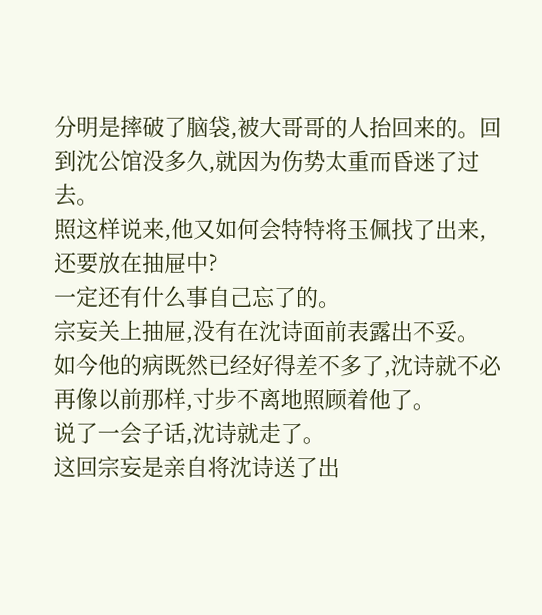分明是摔破了脑袋,被大哥哥的人抬回来的。回到沈公馆没多久,就因为伤势太重而昏迷了过去。
照这样说来,他又如何会特特将玉佩找了出来,还要放在抽屉中?
一定还有什么事自己忘了的。
宗妄关上抽屉,没有在沈诗面前表露出不妥。
如今他的病既然已经好得差不多了,沈诗就不必再像以前那样,寸步不离地照顾着他了。
说了一会子话,沈诗就走了。
这回宗妄是亲自将沈诗送了出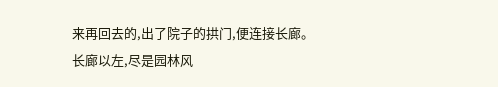来再回去的,出了院子的拱门,便连接长廊。
长廊以左,尽是园林风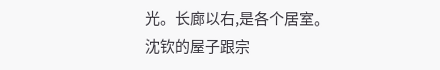光。长廊以右,是各个居室。
沈钦的屋子跟宗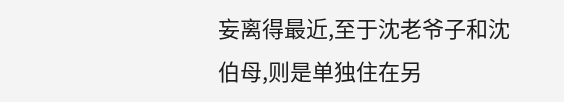妄离得最近,至于沈老爷子和沈伯母,则是单独住在另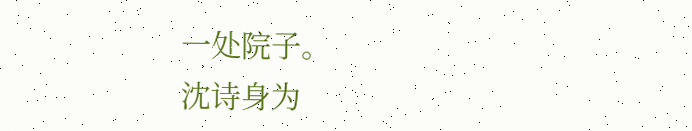一处院子。
沈诗身为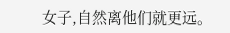女子,自然离他们就更远。